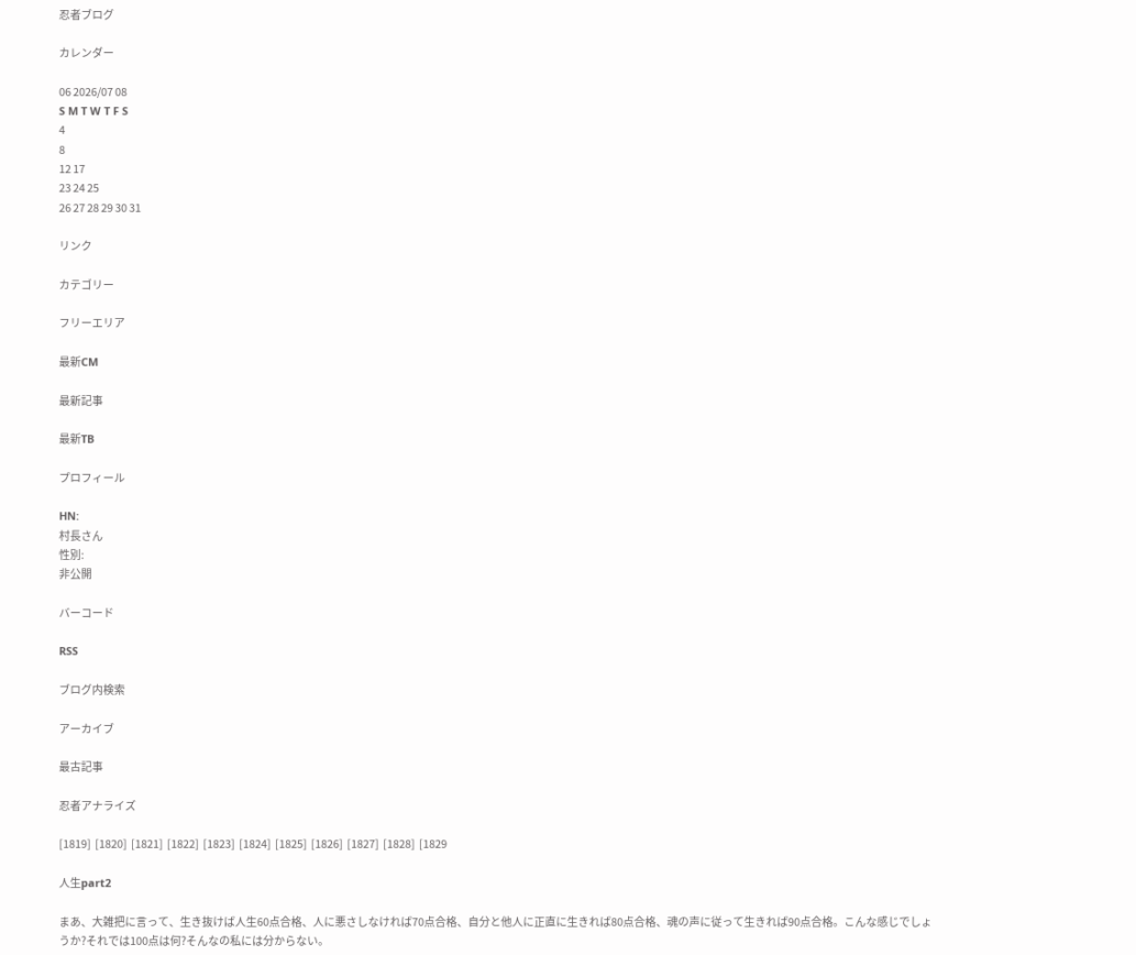忍者ブログ

カレンダー

06 2026/07 08
S M T W T F S
4
8
12 17
23 24 25
26 27 28 29 30 31

リンク

カテゴリー

フリーエリア

最新CM

最新記事

最新TB

プロフィール

HN:
村長さん
性別:
非公開

バーコード

RSS

ブログ内検索

アーカイブ

最古記事

忍者アナライズ

[1819]  [1820]  [1821]  [1822]  [1823]  [1824]  [1825]  [1826]  [1827]  [1828]  [1829

人生part2

まあ、大雑把に言って、生き抜けば人生60点合格、人に悪さしなければ70点合格、自分と他人に正直に生きれば80点合格、魂の声に従って生きれば90点合格。こんな感じでしょうか?それでは100点は何?そんなの私には分からない。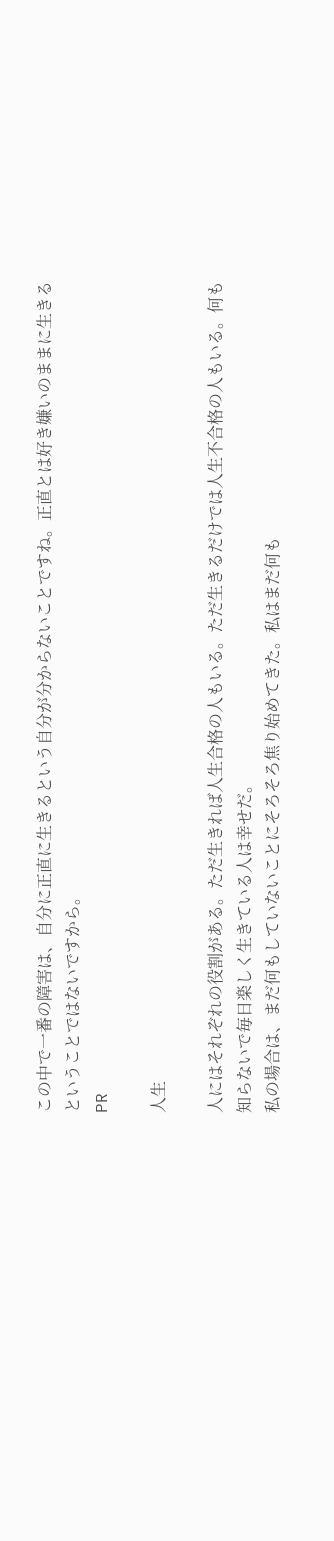この中で一番の障害は、自分に正直に生きるという自分が分からないことですね。正直とは好き嫌いのままに生きるということではないですから。
PR

人生

人にはそれぞれの役割がある。ただ生きれば人生合格の人もいる。ただ生きるだけでは人生不合格の人もいる。何も知らないで毎日楽しく生きている人は幸せだ。
私の場合は、まだ何もしていないことにそろそろ焦り始めてきた。私はまだ何も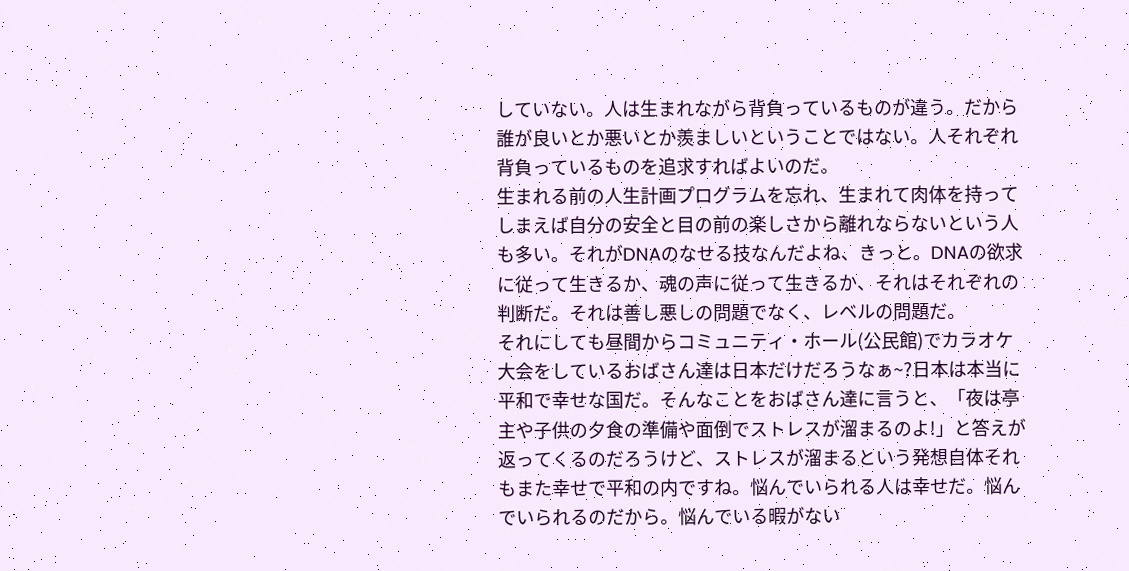していない。人は生まれながら背負っているものが違う。だから誰が良いとか悪いとか羨ましいということではない。人それぞれ背負っているものを追求すればよいのだ。
生まれる前の人生計画プログラムを忘れ、生まれて肉体を持ってしまえば自分の安全と目の前の楽しさから離れならないという人も多い。それがDNAのなせる技なんだよね、きっと。DNAの欲求に従って生きるか、魂の声に従って生きるか、それはそれぞれの判断だ。それは善し悪しの問題でなく、レベルの問題だ。
それにしても昼間からコミュニティ・ホール(公民館)でカラオケ大会をしているおばさん達は日本だけだろうなぁ~?日本は本当に平和で幸せな国だ。そんなことをおばさん達に言うと、「夜は亭主や子供の夕食の準備や面倒でストレスが溜まるのよ!」と答えが返ってくるのだろうけど、ストレスが溜まるという発想自体それもまた幸せで平和の内ですね。悩んでいられる人は幸せだ。悩んでいられるのだから。悩んでいる暇がない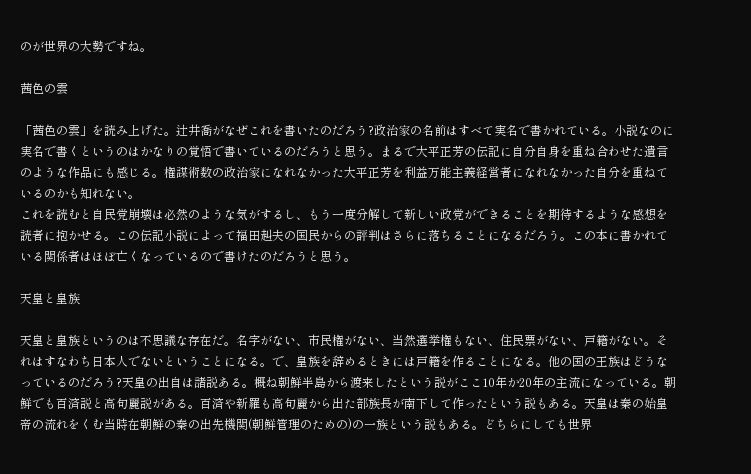のが世界の大勢ですね。

茜色の雲

「茜色の雲」を読み上げた。辻井喬がなぜこれを書いたのだろう?政治家の名前はすべて実名で書かれている。小説なのに実名で書くというのはかなりの覚悟で書いているのだろうと思う。まるで大平正芳の伝記に自分自身を重ね合わせた遺言のような作品にも感じる。権謀術数の政治家になれなかった大平正芳を利益万能主義経営者になれなかった自分を重ねているのかも知れない。
これを読むと自民党崩壊は必然のような気がするし、もう一度分解して新しい政党ができることを期待するような感想を読者に抱かせる。この伝記小説によって福田赳夫の国民からの評判はさらに落ちることになるだろう。この本に書かれている関係者はほぼ亡くなっているので書けたのだろうと思う。

天皇と皇族

天皇と皇族というのは不思議な存在だ。名字がない、市民権がない、当然選挙権もない、住民票がない、戸籍がない。それはすなわち日本人でないということになる。で、皇族を辞めるときには戸籍を作ることになる。他の国の王族はどうなっているのだろう?天皇の出自は諸説ある。概ね朝鮮半島から渡来したという説がここ10年か20年の主流になっている。朝鮮でも百済説と高句麗説がある。百済や新羅も高句麗から出た部族長が南下して作ったという説もある。天皇は秦の始皇帝の流れをくむ当時在朝鮮の秦の出先機関(朝鮮管理のための)の一族という説もある。どちらにしても世界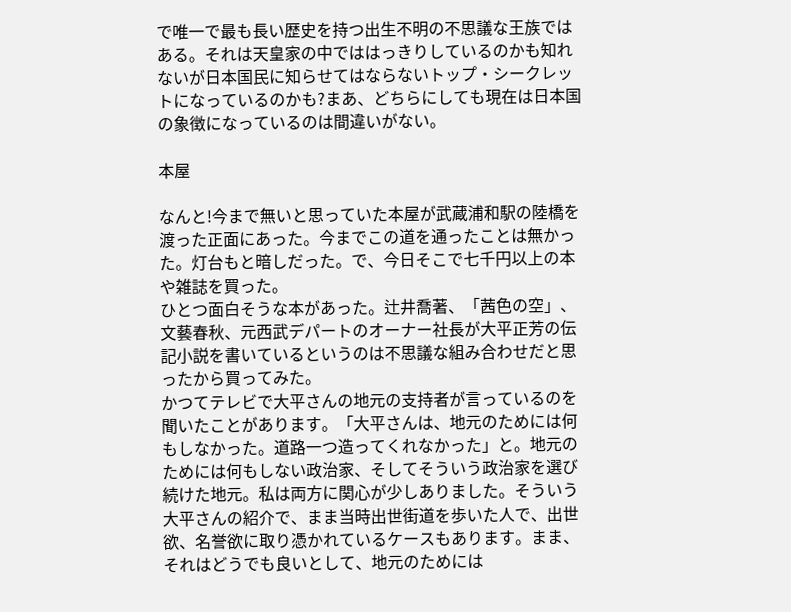で唯一で最も長い歴史を持つ出生不明の不思議な王族ではある。それは天皇家の中でははっきりしているのかも知れないが日本国民に知らせてはならないトップ・シークレットになっているのかも?まあ、どちらにしても現在は日本国の象徴になっているのは間違いがない。

本屋

なんと!今まで無いと思っていた本屋が武蔵浦和駅の陸橋を渡った正面にあった。今までこの道を通ったことは無かった。灯台もと暗しだった。で、今日そこで七千円以上の本や雑誌を買った。
ひとつ面白そうな本があった。辻井喬著、「茜色の空」、文藝春秋、元西武デパートのオーナー社長が大平正芳の伝記小説を書いているというのは不思議な組み合わせだと思ったから買ってみた。
かつてテレビで大平さんの地元の支持者が言っているのを聞いたことがあります。「大平さんは、地元のためには何もしなかった。道路一つ造ってくれなかった」と。地元のためには何もしない政治家、そしてそういう政治家を選び続けた地元。私は両方に関心が少しありました。そういう大平さんの紹介で、まま当時出世街道を歩いた人で、出世欲、名誉欲に取り憑かれているケースもあります。まま、それはどうでも良いとして、地元のためには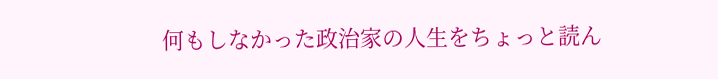何もしなかった政治家の人生をちょっと読ん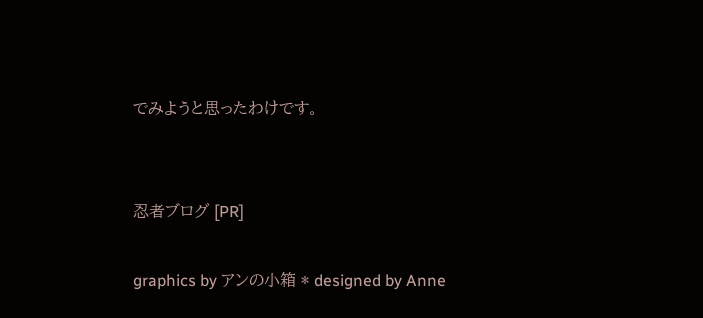でみようと思ったわけです。


忍者ブログ [PR]

graphics by アンの小箱 * designed by Anne